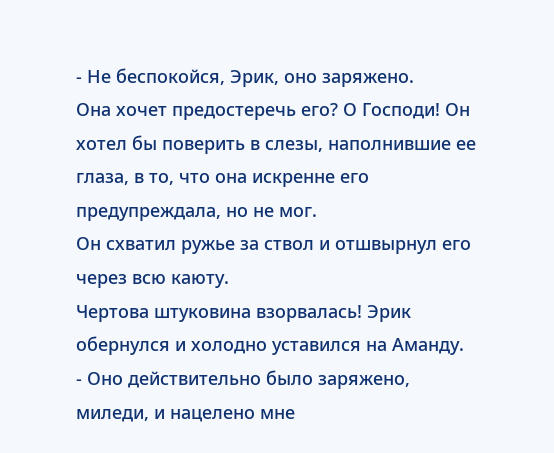- Не беспокойся, Эрик, оно заряжено.
Она хочет предостеречь его? О Господи! Он хотел бы поверить в слезы, наполнившие ее глаза, в то, что она искренне его предупреждала, но не мог.
Он схватил ружье за ствол и отшвырнул его через всю каюту.
Чертова штуковина взорвалась! Эрик обернулся и холодно уставился на Аманду.
- Оно действительно было заряжено, миледи, и нацелено мне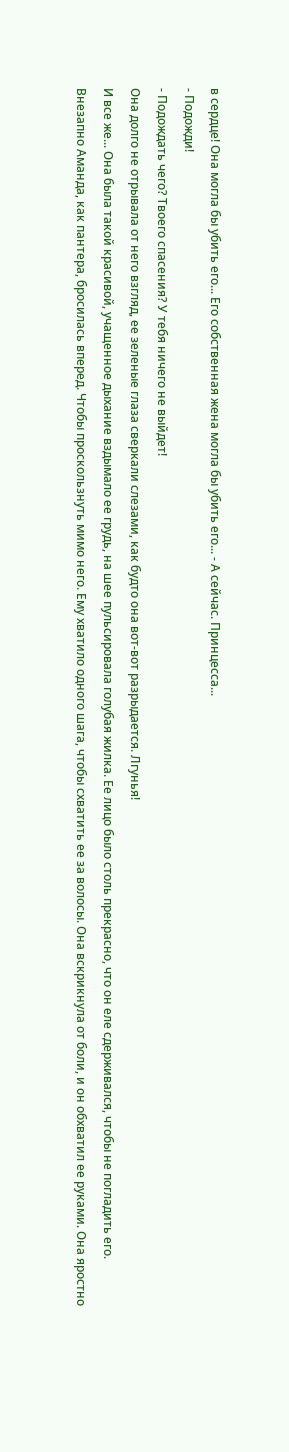в сердце! Она могла бы убить его... Его собственная жена могла бы убить его... - А сейчас. Принцесса...
- Подожди!
- Подождать чего? Твоего спасения? У тебя ничего не выйдет!
Она долго не отрывала от него взгляд, ее зеленые глаза сверкали слезами, как будто она вот-вот разрыдается. Лгунья!
И все же... Она была такой красивой, учащенное дыхание вздымало ее грудь, на шее пульсировала голубая жилка. Ее лицо было столь прекрасно, что он еле сдерживался, чтобы не погладить его.
Внезапно Аманда, как пантера, бросилась вперед. Чтобы проскользнуть мимо него. Ему хватило одного шага, чтобы схватить ее за волосы. Она вскрикнула от боли, и он обхватил ее руками. Она яростно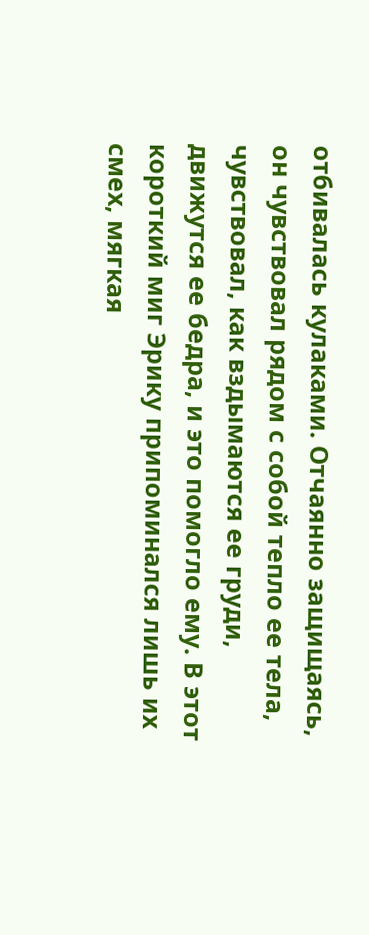отбивалась кулаками. Отчаянно защищаясь, он чувствовал рядом с собой тепло ее тела, чувствовал, как вздымаются ее груди, движутся ее бедра, и это помогло ему. В этот короткий миг Эрику припоминался лишь их смех, мягкая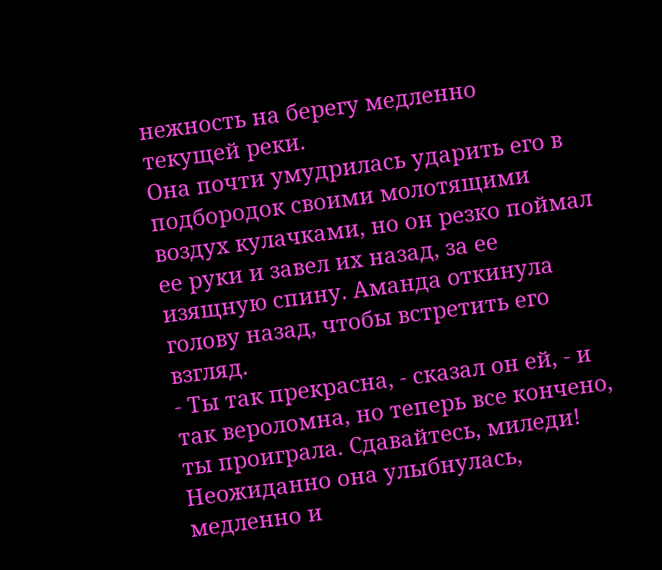нежность на берегу медленно текущей реки.
Она почти умудрилась ударить его в подбородок своими молотящими воздух кулачками, но он резко поймал ее руки и завел их назад, за ее изящную спину. Аманда откинула голову назад, чтобы встретить его взгляд.
- Ты так прекрасна, - сказал он ей, - и так вероломна, но теперь все кончено, ты проиграла. Сдавайтесь, миледи!
Неожиданно она улыбнулась, медленно и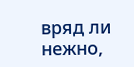вряд ли нежно,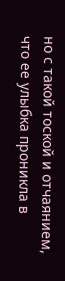но с такой тоской и отчаянием, что ее улыбка проникла в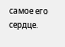самое его сердце.